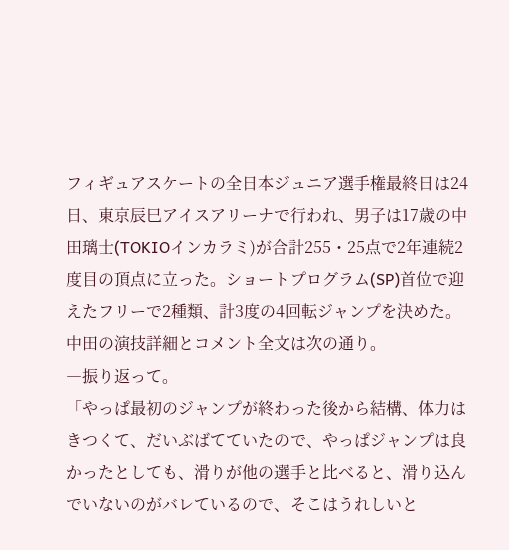フィギュアスケートの全日本ジュニア選手権最終日は24日、東京辰巳アイスアリーナで行われ、男子は17歳の中田璃士(TOKIOインカラミ)が合計255・25点で2年連続2度目の頂点に立った。ショートプログラム(SP)首位で迎えたフリーで2種類、計3度の4回転ジャンプを決めた。
中田の演技詳細とコメント全文は次の通り。
―振り返って。
「やっぱ最初のジャンプが終わった後から結構、体力はきつくて、だいぶばてていたので、やっぱジャンプは良かったとしても、滑りが他の選手と比べると、滑り込んでいないのがバレているので、そこはうれしいと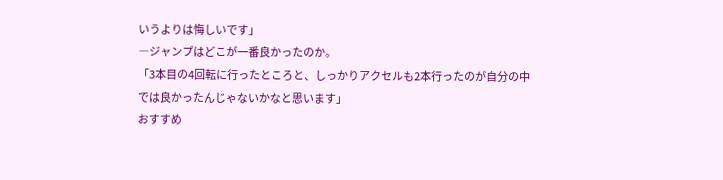いうよりは悔しいです」
―ジャンプはどこが一番良かったのか。
「3本目の4回転に行ったところと、しっかりアクセルも2本行ったのが自分の中では良かったんじゃないかなと思います」
おすすめ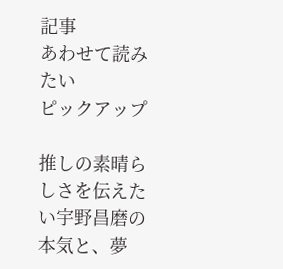記事
あわせて読みたい
ピックアップ

推しの素晴らしさを伝えたい宇野昌磨の本気と、夢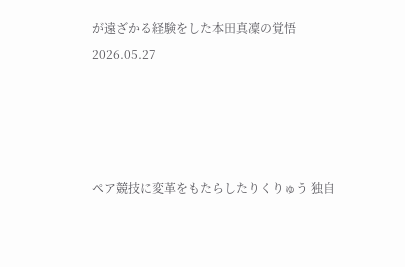が遠ざかる経験をした本田真凜の覚悟
2026.05.27




ペア競技に変革をもたらしたりくりゅう 独自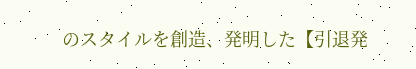のスタイルを創造、発明した【引退発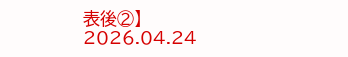表後②】
2026.04.24